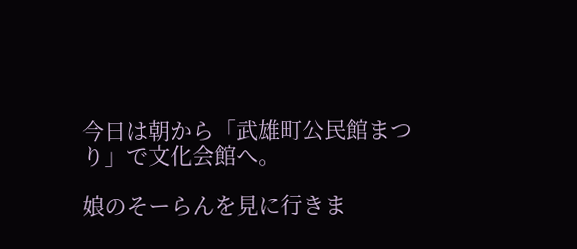今日は朝から「武雄町公民館まつり」で文化会館へ。

娘のそーらんを見に行きま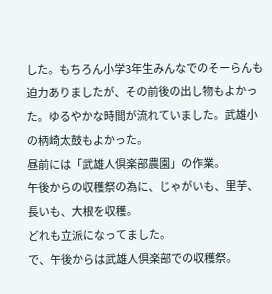した。もちろん小学3年生みんなでのそーらんも迫力ありましたが、その前後の出し物もよかった。ゆるやかな時間が流れていました。武雄小の柄崎太鼓もよかった。
昼前には「武雄人倶楽部農園」の作業。
午後からの収穫祭の為に、じゃがいも、里芋、長いも、大根を収穫。
どれも立派になってました。
で、午後からは武雄人倶楽部での収穫祭。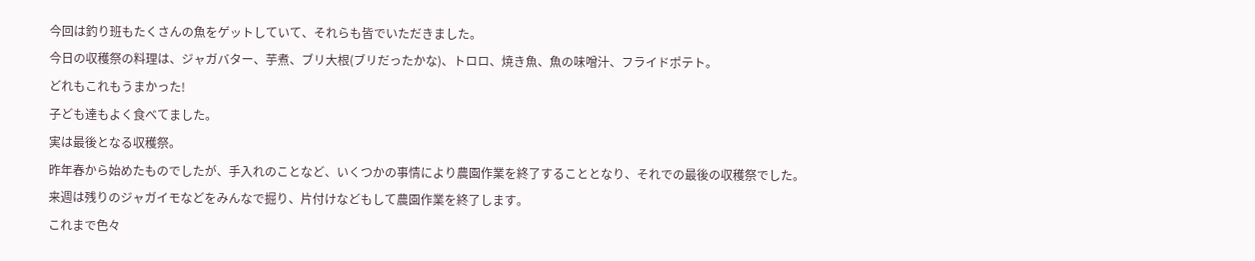今回は釣り班もたくさんの魚をゲットしていて、それらも皆でいただきました。
今日の収穫祭の料理は、ジャガバター、芋煮、ブリ大根(ブリだったかな)、トロロ、焼き魚、魚の味噌汁、フライドポテト。
どれもこれもうまかった!
子ども達もよく食べてました。
実は最後となる収穫祭。
昨年春から始めたものでしたが、手入れのことなど、いくつかの事情により農園作業を終了することとなり、それでの最後の収穫祭でした。
来週は残りのジャガイモなどをみんなで掘り、片付けなどもして農園作業を終了します。
これまで色々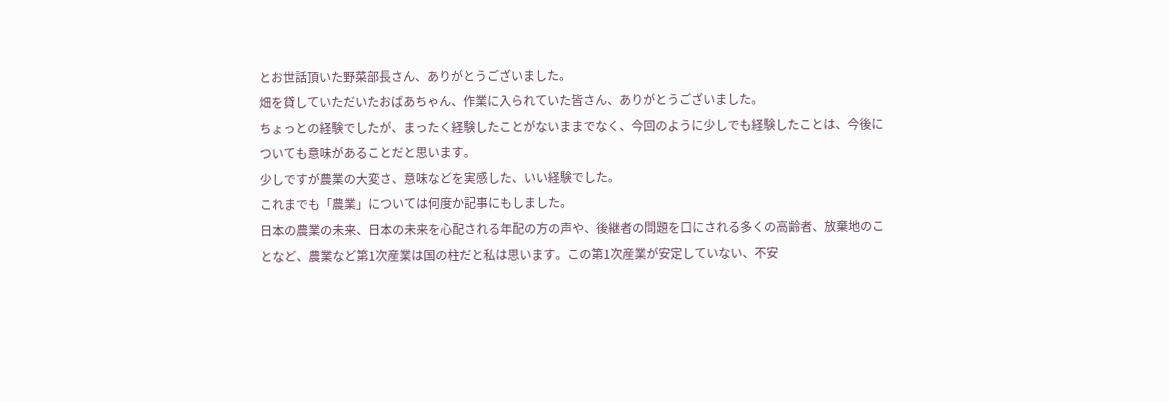とお世話頂いた野菜部長さん、ありがとうございました。
畑を貸していただいたおばあちゃん、作業に入られていた皆さん、ありがとうございました。
ちょっとの経験でしたが、まったく経験したことがないままでなく、今回のように少しでも経験したことは、今後についても意味があることだと思います。
少しですが農業の大変さ、意味などを実感した、いい経験でした。
これまでも「農業」については何度か記事にもしました。
日本の農業の未来、日本の未来を心配される年配の方の声や、後継者の問題を口にされる多くの高齢者、放棄地のことなど、農業など第1次産業は国の柱だと私は思います。この第1次産業が安定していない、不安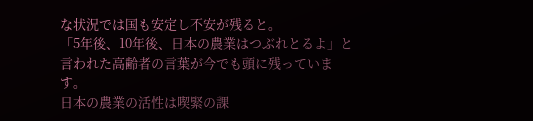な状況では国も安定し不安が残ると。
「5年後、10年後、日本の農業はつぶれとるよ」と言われた高齢者の言葉が今でも頭に残っています。
日本の農業の活性は喫緊の課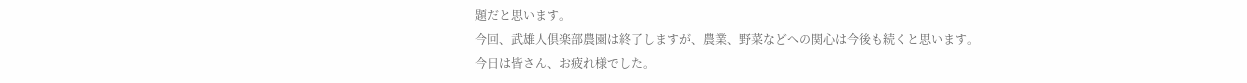題だと思います。
今回、武雄人倶楽部農園は終了しますが、農業、野菜などへの関心は今後も続くと思います。
今日は皆さん、お疲れ様でした。